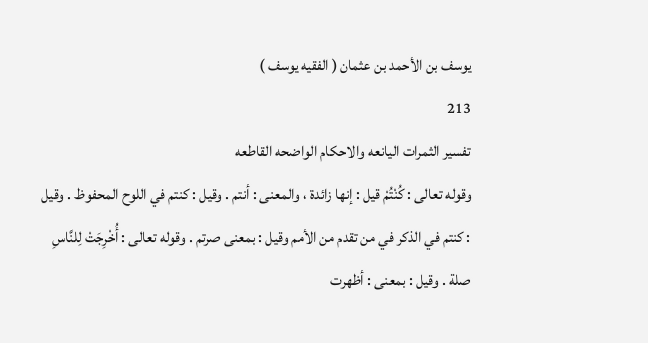يوسف بن الأحمد بن عثمان ( الفقيه يوسف )
213
تفسير الثمرات اليانعه والاحكام الواضحه القاطعه
وقوله تعالى : كُنْتُمْ قيل : إنها زائدة ، والمعنى : أنتم . وقيل : كنتم في اللوح المحفوظ . وقيل : كنتم في الذكر في من تقدم من الأمم وقيل : بمعنى صرتم . وقوله تعالى : أُخْرِجَتْ لِلنَّاسِ صلة . وقيل : بمعنى : أظهرت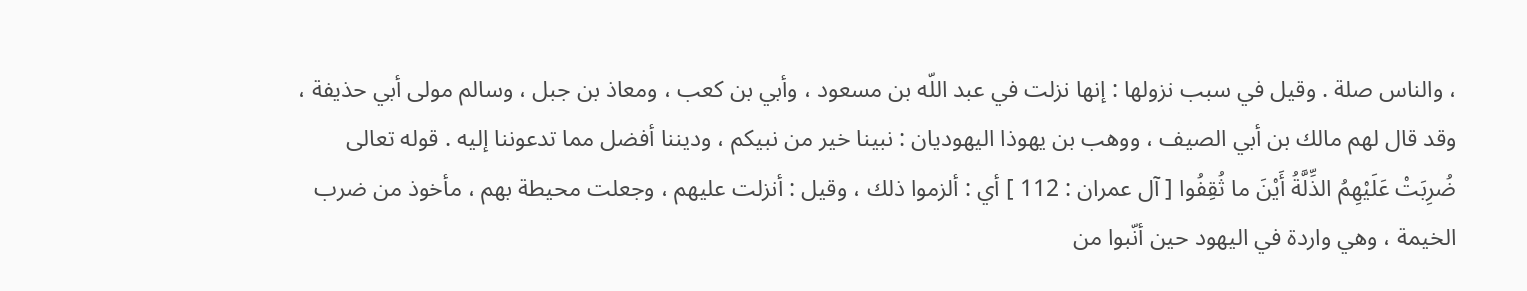، والناس صلة . وقيل في سبب نزولها : إنها نزلت في عبد اللّه بن مسعود ، وأبي بن كعب ، ومعاذ بن جبل ، وسالم مولى أبي حذيفة ، وقد قال لهم مالك بن أبي الصيف ، ووهب بن يهوذا اليهوديان : نبينا خير من نبيكم ، وديننا أفضل مما تدعوننا إليه . قوله تعالى ضُرِبَتْ عَلَيْهِمُ الذِّلَّةُ أَيْنَ ما ثُقِفُوا [ آل عمران : 112 ] أي : ألزموا ذلك ، وقيل : أنزلت عليهم ، وجعلت محيطة بهم ، مأخوذ من ضرب الخيمة ، وهي واردة في اليهود حين أنّبوا من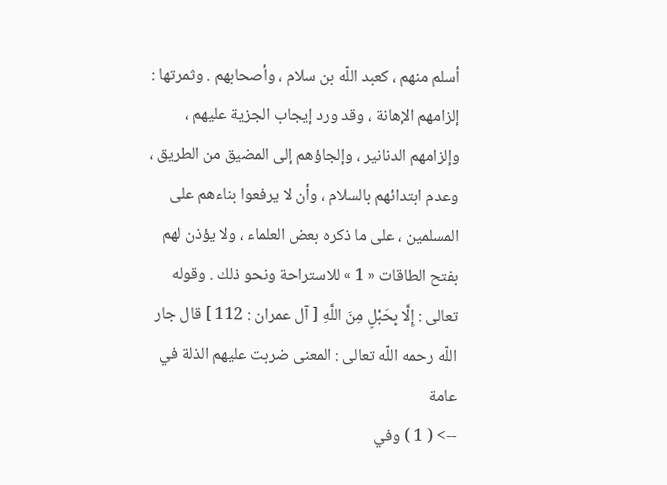أسلم منهم ، كعبد اللّه بن سلام ، وأصحابهم . وثمرتها : إلزامهم الإهانة ، وقد ورد إيجاب الجزية عليهم ، وإلزامهم الدنانير ، وإلجاؤهم إلى المضيق من الطريق ، وعدم ابتدائهم بالسلام ، وأن لا يرفعوا بناءهم على المسلمين ، على ما ذكره بعض العلماء ، ولا يؤذن لهم بفتح الطاقات « 1 » للاستراحة ونحو ذلك . وقوله تعالى : إِلَّا بِحَبْلٍ مِنَ اللَّهِ [ آل عمران : 112 ] قال جار اللّه رحمه اللّه تعالى : المعنى ضربت عليهم الذلة في عامة
--> ( 1 ) وفي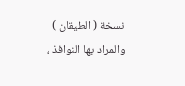نسخة ( الطيقان ) والمراد بها النوافذ ،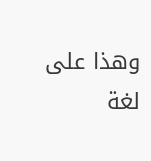وهذا على لغة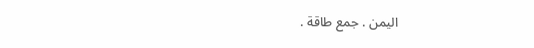اليمن . جمع طاقة .